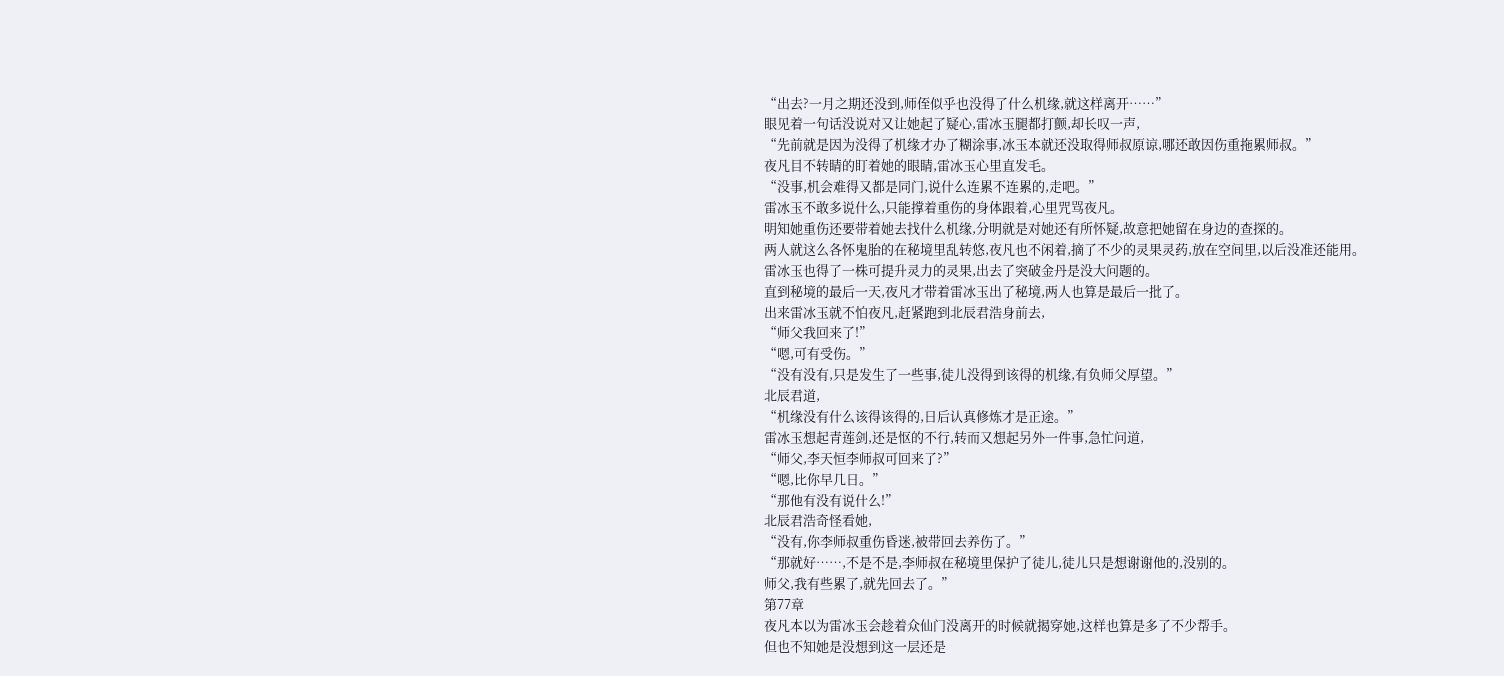“出去?一月之期还没到,师侄似乎也没得了什么机缘,就这样离开……”
眼见着一句话没说对又让她起了疑心,雷冰玉腿都打颤,却长叹一声,
“先前就是因为没得了机缘才办了糊涂事,冰玉本就还没取得师叔原谅,哪还敢因伤重拖累师叔。”
夜凡目不转睛的盯着她的眼睛,雷冰玉心里直发毛。
“没事,机会难得又都是同门,说什么连累不连累的,走吧。”
雷冰玉不敢多说什么,只能撑着重伤的身体跟着,心里咒骂夜凡。
明知她重伤还要带着她去找什么机缘,分明就是对她还有所怀疑,故意把她留在身边的查探的。
两人就这么各怀鬼胎的在秘境里乱转悠,夜凡也不闲着,摘了不少的灵果灵药,放在空间里,以后没准还能用。
雷冰玉也得了一株可提升灵力的灵果,出去了突破金丹是没大问题的。
直到秘境的最后一天,夜凡才带着雷冰玉出了秘境,两人也算是最后一批了。
出来雷冰玉就不怕夜凡,赶紧跑到北辰君浩身前去,
“师父我回来了!”
“嗯,可有受伤。”
“没有没有,只是发生了一些事,徒儿没得到该得的机缘,有负师父厚望。”
北辰君道,
“机缘没有什么该得该得的,日后认真修炼才是正途。”
雷冰玉想起青莲剑,还是怄的不行,转而又想起另外一件事,急忙问道,
“师父,李天恒李师叔可回来了?”
“嗯,比你早几日。”
“那他有没有说什么!”
北辰君浩奇怪看她,
“没有,你李师叔重伤昏迷,被带回去养伤了。”
“那就好……,不是不是,李师叔在秘境里保护了徒儿,徒儿只是想谢谢他的,没别的。
师父,我有些累了,就先回去了。”
第77章
夜凡本以为雷冰玉会趁着众仙门没离开的时候就揭穿她,这样也算是多了不少帮手。
但也不知她是没想到这一层还是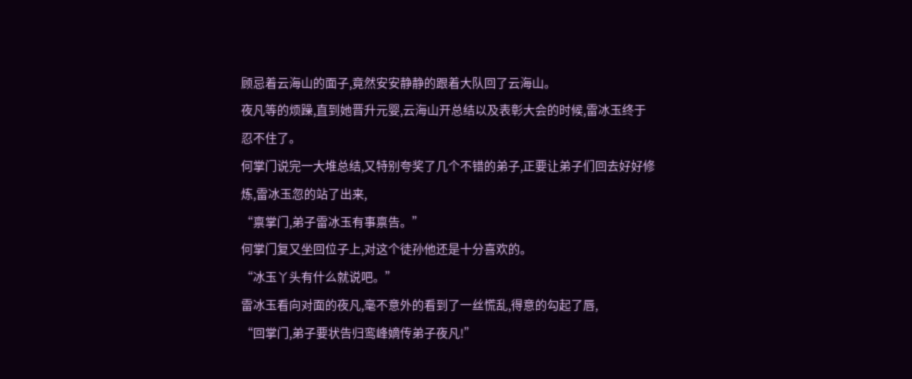顾忌着云海山的面子,竟然安安静静的跟着大队回了云海山。
夜凡等的烦躁,直到她晋升元婴,云海山开总结以及表彰大会的时候,雷冰玉终于忍不住了。
何掌门说完一大堆总结,又特别夸奖了几个不错的弟子,正要让弟子们回去好好修炼,雷冰玉忽的站了出来,
“禀掌门,弟子雷冰玉有事禀告。”
何掌门复又坐回位子上,对这个徒孙他还是十分喜欢的。
“冰玉丫头有什么就说吧。”
雷冰玉看向对面的夜凡,毫不意外的看到了一丝慌乱,得意的勾起了唇,
“回掌门,弟子要状告归鸾峰嫡传弟子夜凡!”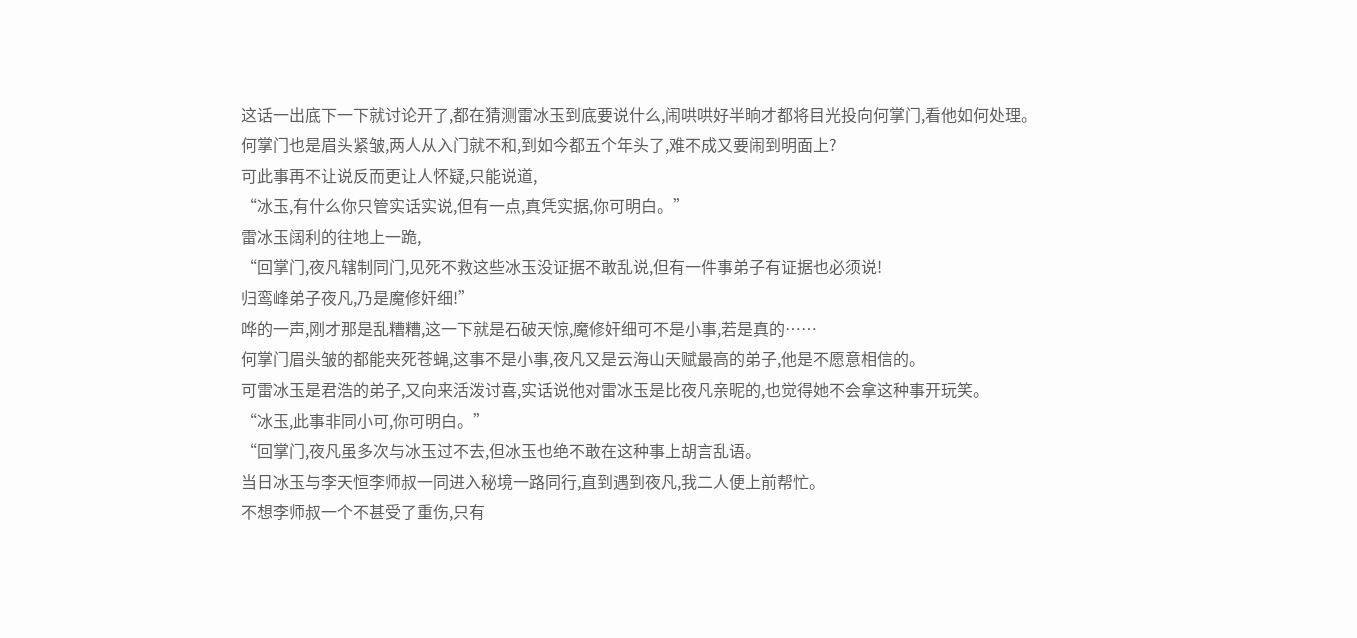这话一出底下一下就讨论开了,都在猜测雷冰玉到底要说什么,闹哄哄好半晌才都将目光投向何掌门,看他如何处理。
何掌门也是眉头紧皱,两人从入门就不和,到如今都五个年头了,难不成又要闹到明面上?
可此事再不让说反而更让人怀疑,只能说道,
“冰玉,有什么你只管实话实说,但有一点,真凭实据,你可明白。”
雷冰玉阔利的往地上一跪,
“回掌门,夜凡辖制同门,见死不救这些冰玉没证据不敢乱说,但有一件事弟子有证据也必须说!
归鸾峰弟子夜凡,乃是魔修奸细!”
哗的一声,刚才那是乱糟糟,这一下就是石破天惊,魔修奸细可不是小事,若是真的……
何掌门眉头皱的都能夹死苍蝇,这事不是小事,夜凡又是云海山天赋最高的弟子,他是不愿意相信的。
可雷冰玉是君浩的弟子,又向来活泼讨喜,实话说他对雷冰玉是比夜凡亲昵的,也觉得她不会拿这种事开玩笑。
“冰玉,此事非同小可,你可明白。”
“回掌门,夜凡虽多次与冰玉过不去,但冰玉也绝不敢在这种事上胡言乱语。
当日冰玉与李天恒李师叔一同进入秘境一路同行,直到遇到夜凡,我二人便上前帮忙。
不想李师叔一个不甚受了重伤,只有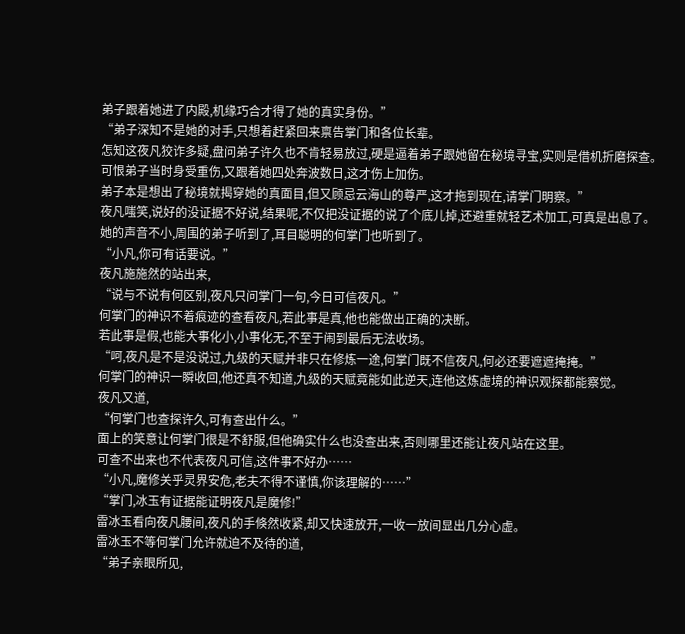弟子跟着她进了内殿,机缘巧合才得了她的真实身份。”
“弟子深知不是她的对手,只想着赶紧回来禀告掌门和各位长辈。
怎知这夜凡狡诈多疑,盘问弟子许久也不肯轻易放过,硬是逼着弟子跟她留在秘境寻宝,实则是借机折磨探查。
可恨弟子当时身受重伤,又跟着她四处奔波数日,这才伤上加伤。
弟子本是想出了秘境就揭穿她的真面目,但又顾忌云海山的尊严,这才拖到现在,请掌门明察。”
夜凡嗤笑,说好的没证据不好说,结果呢,不仅把没证据的说了个底儿掉,还避重就轻艺术加工,可真是出息了。
她的声音不小,周围的弟子听到了,耳目聪明的何掌门也听到了。
“小凡,你可有话要说。”
夜凡施施然的站出来,
“说与不说有何区别,夜凡只问掌门一句,今日可信夜凡。”
何掌门的神识不着痕迹的查看夜凡,若此事是真,他也能做出正确的决断。
若此事是假,也能大事化小,小事化无,不至于闹到最后无法收场。
“呵,夜凡是不是没说过,九级的天赋并非只在修炼一途,何掌门既不信夜凡,何必还要遮遮掩掩。”
何掌门的神识一瞬收回,他还真不知道,九级的天赋竟能如此逆天,连他这炼虚境的神识观探都能察觉。
夜凡又道,
“何掌门也查探许久,可有查出什么。”
面上的笑意让何掌门很是不舒服,但他确实什么也没查出来,否则哪里还能让夜凡站在这里。
可查不出来也不代表夜凡可信,这件事不好办……
“小凡,魔修关乎灵界安危,老夫不得不谨慎,你该理解的……”
“掌门,冰玉有证据能证明夜凡是魔修!”
雷冰玉看向夜凡腰间,夜凡的手倏然收紧,却又快速放开,一收一放间显出几分心虚。
雷冰玉不等何掌门允许就迫不及待的道,
“弟子亲眼所见,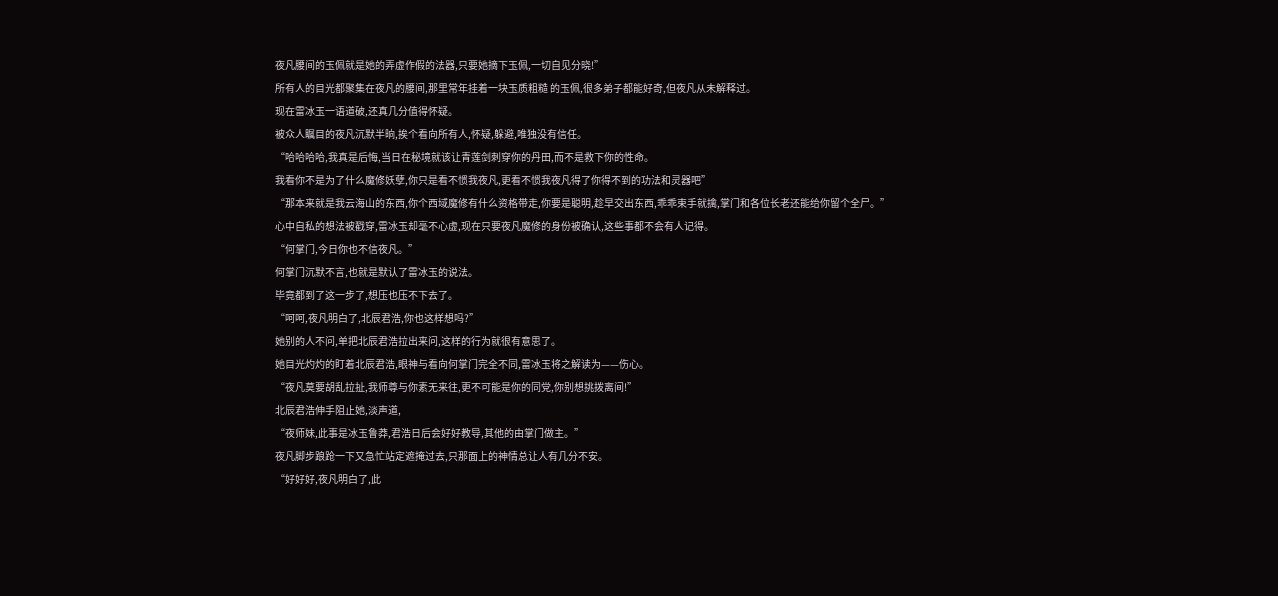夜凡腰间的玉佩就是她的弄虚作假的法器,只要她摘下玉佩,一切自见分晓!”
所有人的目光都聚集在夜凡的腰间,那里常年挂着一块玉质粗糙 的玉佩,很多弟子都能好奇,但夜凡从未解释过。
现在雷冰玉一语道破,还真几分值得怀疑。
被众人瞩目的夜凡沉默半晌,挨个看向所有人,怀疑,躲避,唯独没有信任。
“哈哈哈哈,我真是后悔,当日在秘境就该让青莲剑刺穿你的丹田,而不是救下你的性命。
我看你不是为了什么魔修妖孽,你只是看不惯我夜凡,更看不惯我夜凡得了你得不到的功法和灵器吧”
“那本来就是我云海山的东西,你个西域魔修有什么资格带走,你要是聪明,趁早交出东西,乖乖束手就擒,掌门和各位长老还能给你留个全尸。”
心中自私的想法被戳穿,雷冰玉却毫不心虚,现在只要夜凡魔修的身份被确认,这些事都不会有人记得。
“何掌门,今日你也不信夜凡。”
何掌门沉默不言,也就是默认了雷冰玉的说法。
毕竟都到了这一步了,想压也压不下去了。
“呵呵,夜凡明白了,北辰君浩,你也这样想吗?”
她别的人不问,单把北辰君浩拉出来问,这样的行为就很有意思了。
她目光灼灼的盯着北辰君浩,眼神与看向何掌门完全不同,雷冰玉将之解读为——伤心。
“夜凡莫要胡乱拉扯,我师尊与你素无来往,更不可能是你的同党,你别想挑拨离间!”
北辰君浩伸手阻止她,淡声道,
“夜师妹,此事是冰玉鲁莽,君浩日后会好好教导,其他的由掌门做主。”
夜凡脚步踉跄一下又急忙站定遮掩过去,只那面上的神情总让人有几分不安。
“好好好,夜凡明白了,此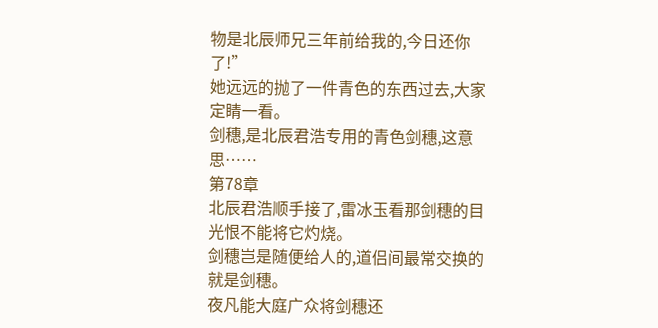物是北辰师兄三年前给我的,今日还你了!”
她远远的抛了一件青色的东西过去,大家定睛一看。
剑穗,是北辰君浩专用的青色剑穗,这意思……
第78章
北辰君浩顺手接了,雷冰玉看那剑穗的目光恨不能将它灼烧。
剑穗岂是随便给人的,道侣间最常交换的就是剑穗。
夜凡能大庭广众将剑穗还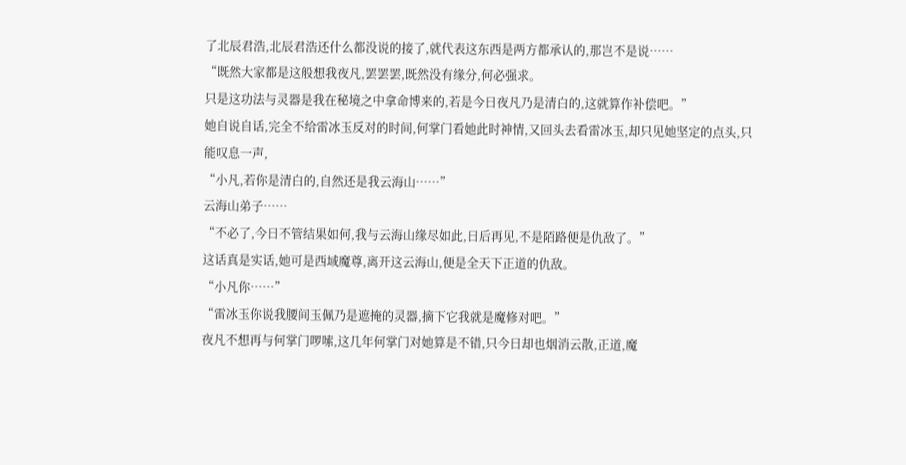了北辰君浩,北辰君浩还什么都没说的接了,就代表这东西是两方都承认的,那岂不是说……
“既然大家都是这般想我夜凡,罢罢罢,既然没有缘分,何必强求。
只是这功法与灵器是我在秘境之中拿命博来的,若是今日夜凡乃是清白的,这就算作补偿吧。”
她自说自话,完全不给雷冰玉反对的时间,何掌门看她此时神情,又回头去看雷冰玉,却只见她坚定的点头,只能叹息一声,
“小凡,若你是清白的,自然还是我云海山……”
云海山弟子……
“不必了,今日不管结果如何,我与云海山缘尽如此,日后再见,不是陌路便是仇敌了。”
这话真是实话,她可是西域魔尊,离开这云海山,便是全天下正道的仇敌。
“小凡你……”
“雷冰玉你说我腰间玉佩乃是遮掩的灵器,摘下它我就是魔修对吧。”
夜凡不想再与何掌门啰嗦,这几年何掌门对她算是不错,只今日却也烟消云散,正道,魔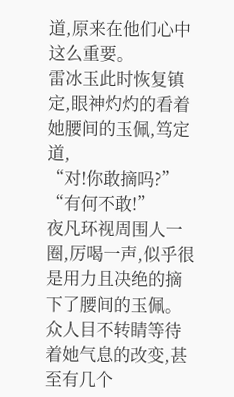道,原来在他们心中这么重要。
雷冰玉此时恢复镇定,眼神灼灼的看着她腰间的玉佩,笃定道,
“对!你敢摘吗?”
“有何不敢!”
夜凡环视周围人一圈,厉喝一声,似乎很是用力且决绝的摘下了腰间的玉佩。
众人目不转睛等待着她气息的改变,甚至有几个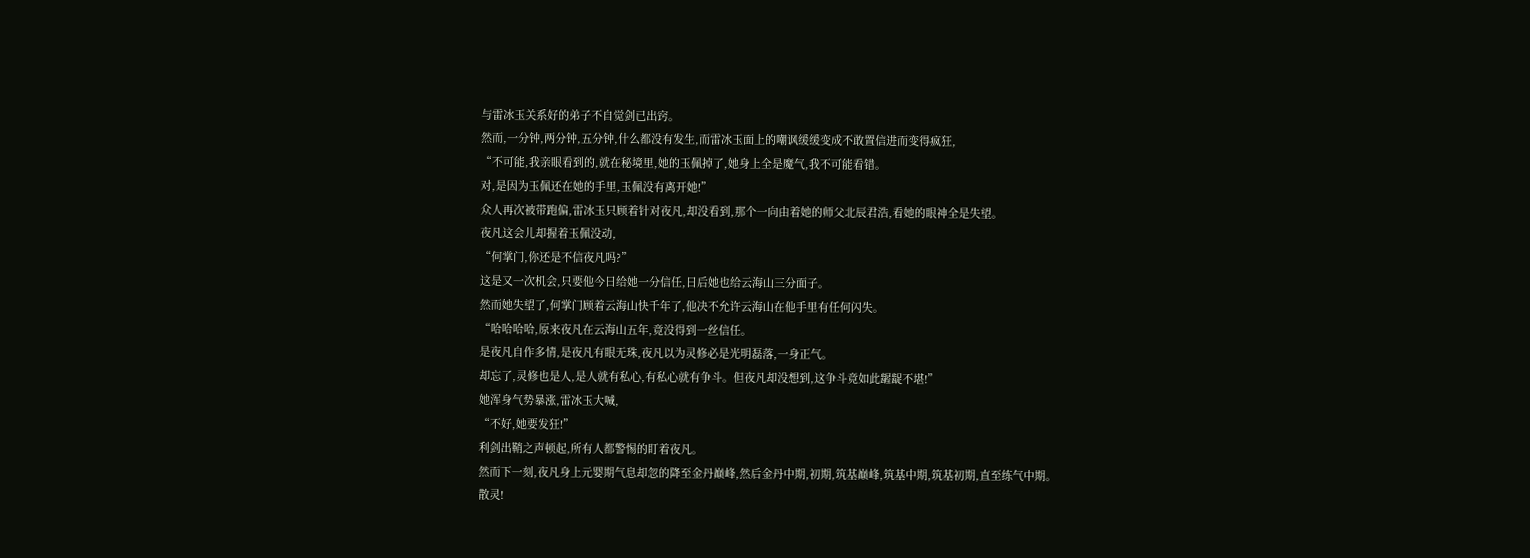与雷冰玉关系好的弟子不自觉剑已出窍。
然而,一分钟,两分钟,五分钟,什么都没有发生,而雷冰玉面上的嘲讽缓缓变成不敢置信进而变得疯狂,
“不可能,我亲眼看到的,就在秘境里,她的玉佩掉了,她身上全是魔气,我不可能看错。
对,是因为玉佩还在她的手里,玉佩没有离开她!”
众人再次被带跑偏,雷冰玉只顾着针对夜凡,却没看到,那个一向由着她的师父北辰君浩,看她的眼神全是失望。
夜凡这会儿却握着玉佩没动,
“何掌门,你还是不信夜凡吗?”
这是又一次机会,只要他今日给她一分信任,日后她也给云海山三分面子。
然而她失望了,何掌门顾着云海山快千年了,他决不允许云海山在他手里有任何闪失。
“哈哈哈哈,原来夜凡在云海山五年,竟没得到一丝信任。
是夜凡自作多情,是夜凡有眼无珠,夜凡以为灵修必是光明磊落,一身正气。
却忘了,灵修也是人,是人就有私心,有私心就有争斗。但夜凡却没想到,这争斗竟如此龌龊不堪!”
她浑身气势暴涨,雷冰玉大喊,
“不好,她要发狂!”
利剑出鞘之声顿起,所有人都警惕的盯着夜凡。
然而下一刻,夜凡身上元婴期气息却忽的降至金丹巅峰,然后金丹中期,初期,筑基巅峰,筑基中期,筑基初期,直至练气中期。
散灵!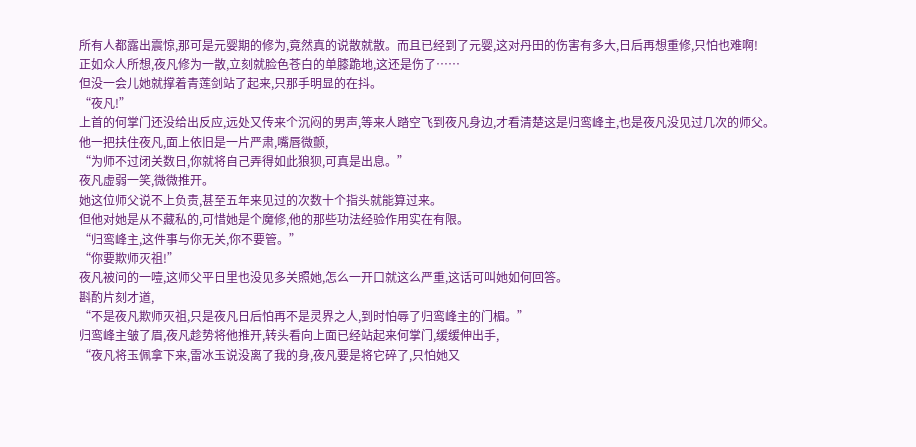所有人都露出震惊,那可是元婴期的修为,竟然真的说散就散。而且已经到了元婴,这对丹田的伤害有多大,日后再想重修,只怕也难啊!
正如众人所想,夜凡修为一散,立刻就脸色苍白的单膝跪地,这还是伤了……
但没一会儿她就撑着青莲剑站了起来,只那手明显的在抖。
“夜凡!”
上首的何掌门还没给出反应,远处又传来个沉闷的男声,等来人踏空飞到夜凡身边,才看清楚这是归鸾峰主,也是夜凡没见过几次的师父。
他一把扶住夜凡,面上依旧是一片严肃,嘴唇微颤,
“为师不过闭关数日,你就将自己弄得如此狼狈,可真是出息。”
夜凡虚弱一笑,微微推开。
她这位师父说不上负责,甚至五年来见过的次数十个指头就能算过来。
但他对她是从不藏私的,可惜她是个魔修,他的那些功法经验作用实在有限。
“归鸾峰主,这件事与你无关,你不要管。”
“你要欺师灭祖!”
夜凡被问的一噎,这师父平日里也没见多关照她,怎么一开口就这么严重,这话可叫她如何回答。
斟酌片刻才道,
“不是夜凡欺师灭祖,只是夜凡日后怕再不是灵界之人,到时怕辱了归鸾峰主的门楣。”
归鸾峰主皱了眉,夜凡趁势将他推开,转头看向上面已经站起来何掌门,缓缓伸出手,
“夜凡将玉佩拿下来,雷冰玉说没离了我的身,夜凡要是将它碎了,只怕她又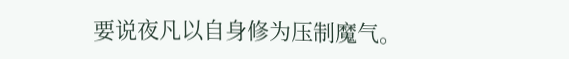要说夜凡以自身修为压制魔气。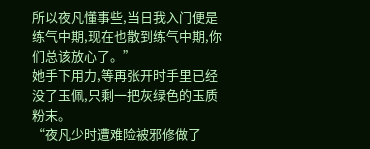所以夜凡懂事些,当日我入门便是练气中期,现在也散到练气中期,你们总该放心了。”
她手下用力,等再张开时手里已经没了玉佩,只剩一把灰绿色的玉质粉末。
“夜凡少时遭难险被邪修做了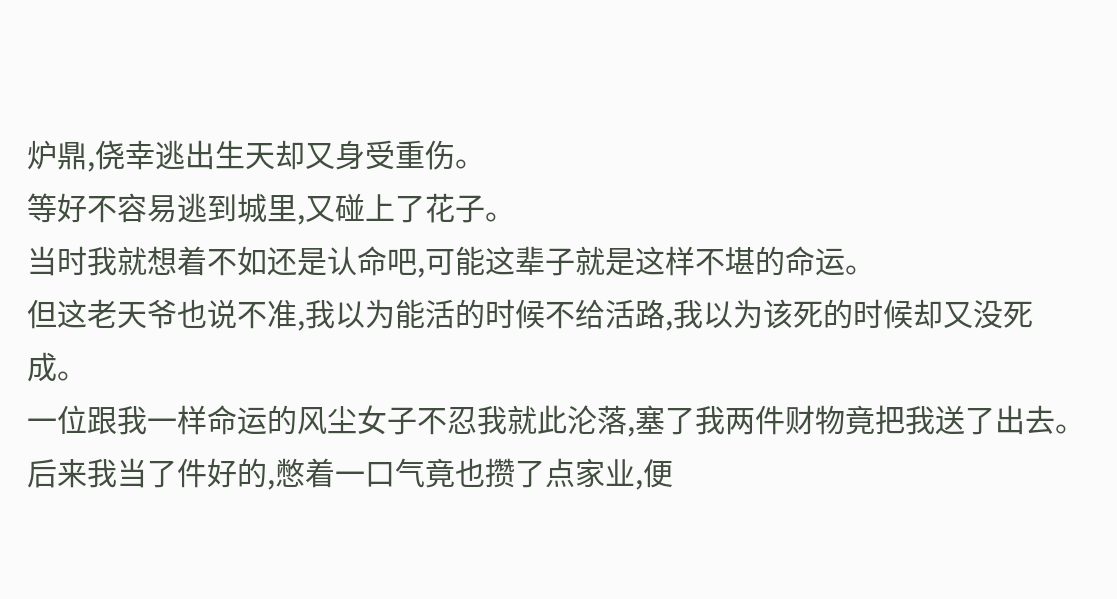炉鼎,侥幸逃出生天却又身受重伤。
等好不容易逃到城里,又碰上了花子。
当时我就想着不如还是认命吧,可能这辈子就是这样不堪的命运。
但这老天爷也说不准,我以为能活的时候不给活路,我以为该死的时候却又没死成。
一位跟我一样命运的风尘女子不忍我就此沦落,塞了我两件财物竟把我送了出去。
后来我当了件好的,憋着一口气竟也攒了点家业,便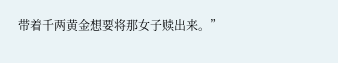带着千两黄金想要将那女子赎出来。”